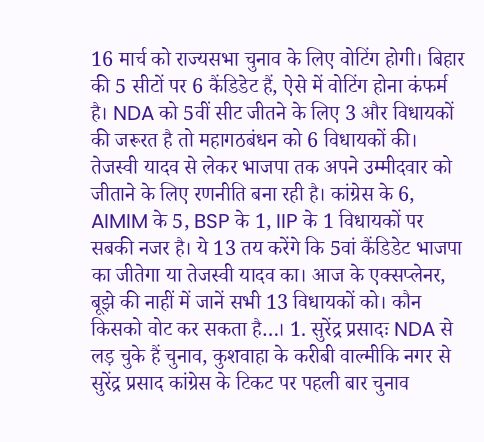16 मार्च को राज्यसभा चुनाव के लिए वोटिंग होगी। बिहार की 5 सीटों पर 6 कैंडिडेट हैं, ऐसे में वोटिंग होना कंफर्म है। NDA को 5वीं सीट जीतने के लिए 3 और विधायकों की जरूरत है तो महागठबंधन को 6 विधायकों की। तेजस्वी यादव से लेकर भाजपा तक अपने उम्मीदवार को जीताने के लिए रणनीति बना रही है। कांग्रेस के 6, AIMIM के 5, BSP के 1, IIP के 1 विधायकों पर सबकी नजर है। ये 13 तय करेंगे कि 5वां कैंडिडेट भाजपा का जीतेगा या तेजस्वी यादव का। आज के एक्सप्लेनर, बूझे की नाहीं में जानें सभी 13 विधायकों को। कौन किसको वोट कर सकता है…। 1. सुरेंद्र प्रसादः NDA से लड़ चुके हैं चुनाव, कुशवाहा के करीबी वाल्मीकि नगर से सुरेंद्र प्रसाद कांग्रेस के टिकट पर पहली बार चुनाव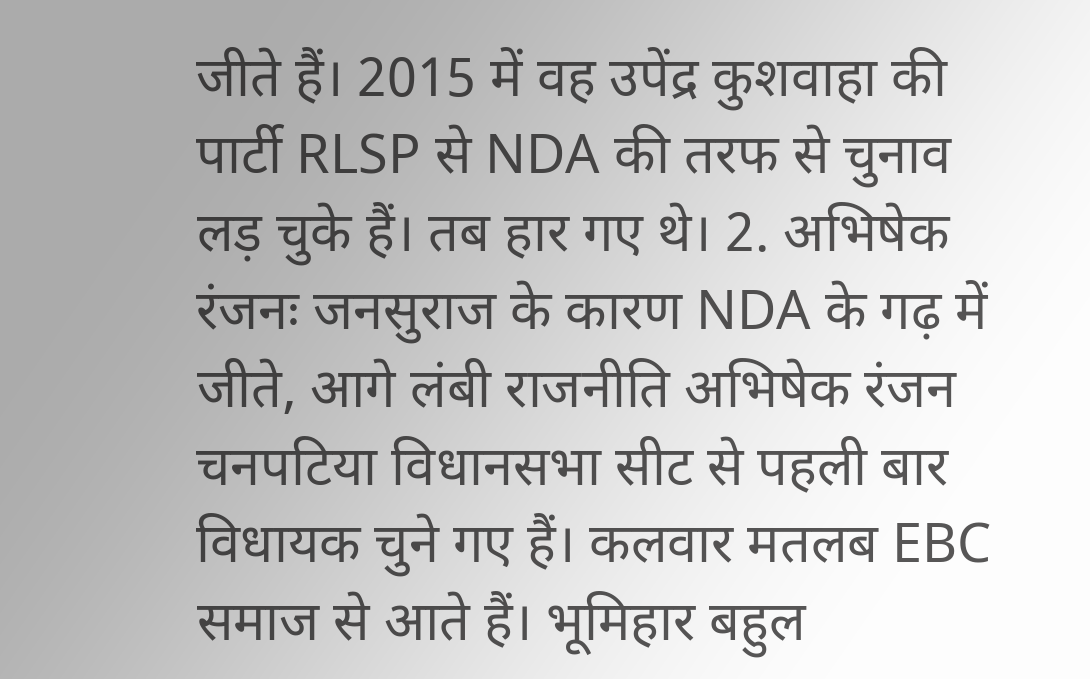जीते हैं। 2015 में वह उपेंद्र कुशवाहा की पार्टी RLSP से NDA की तरफ से चुनाव लड़ चुके हैं। तब हार गए थे। 2. अभिषेक रंजनः जनसुराज के कारण NDA के गढ़ में जीते, आगे लंबी राजनीति अभिषेक रंजन चनपटिया विधानसभा सीट से पहली बार विधायक चुने गए हैं। कलवार मतलब EBC समाज से आते हैं। भूमिहार बहुल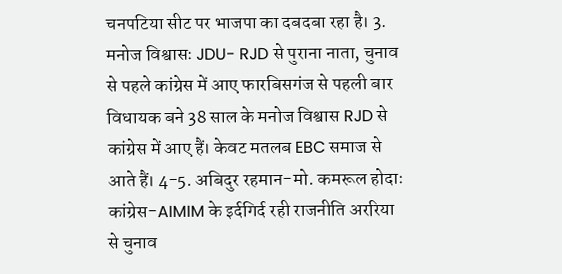चनपटिया सीट पर भाजपा का दबदबा रहा है। 3. मनोज विश्वासः JDU- RJD से पुराना नाता, चुनाव से पहले कांग्रेस में आए फारबिसगंज से पहली बार विधायक बने 38 साल के मनोज विश्वास RJD से कांग्रेस में आए हैं। केवट मतलब EBC समाज से आते हैं। 4-5. अबिदुर रहमान-मो. कमरूल होदाः कांग्रेस-AIMIM के इर्दगिर्द रही राजनीति अररिया से चुनाव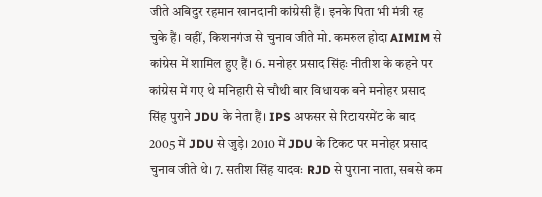जीते अबिदुर रहमान खानदानी कांग्रेसी हैं। इनके पिता भी मंत्री रह चुके हैं। वहीं, किशनगंज से चुनाव जीते मो. कमरुल होदा AIMIM से कांग्रेस में शामिल हुए हैं। 6. मनोहर प्रसाद सिंहः नीतीश के कहने पर कांग्रेस में गए थे मनिहारी से चौथी बार विधायक बने मनोहर प्रसाद सिंह पुराने JDU के नेता हैं। IPS अफसर से रिटायरमेंट के बाद 2005 में JDU से जुड़े। 2010 में JDU के टिकट पर मनोहर प्रसाद चुनाव जीते थे। 7. सतीश सिंह यादवः RJD से पुराना नाता, सबसे कम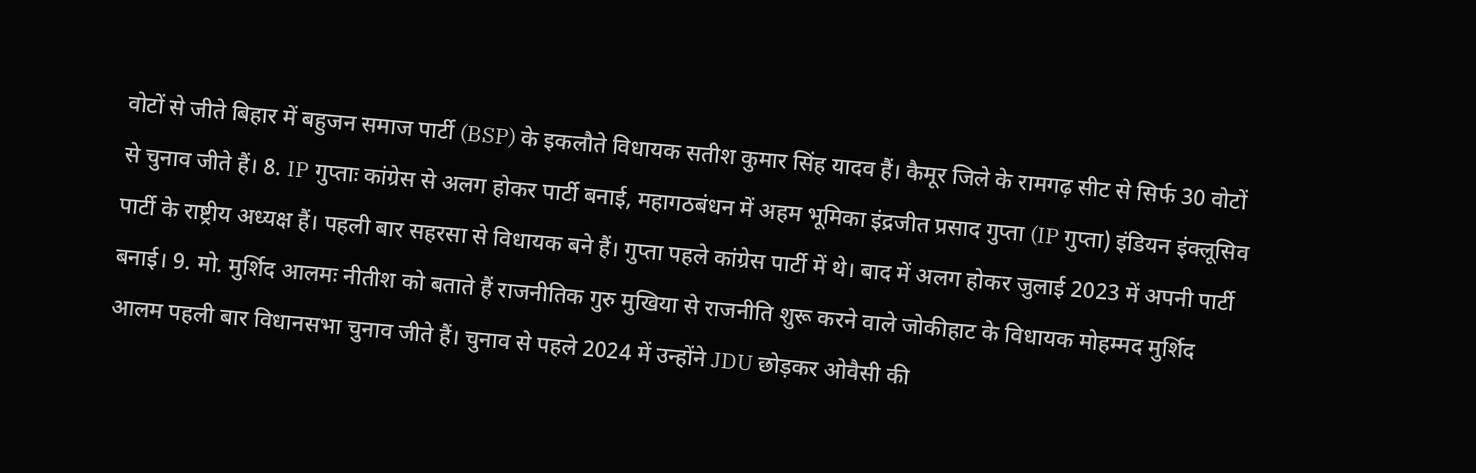वोटों से जीते बिहार में बहुजन समाज पार्टी (BSP) के इकलौते विधायक सतीश कुमार सिंह यादव हैं। कैमूर जिले के रामगढ़ सीट से सिर्फ 30 वोटों से चुनाव जीते हैं। 8. IP गुप्ताः कांग्रेस से अलग होकर पार्टी बनाई, महागठबंधन में अहम भूमिका इंद्रजीत प्रसाद गुप्ता (IP गुप्ता) इंडियन इंक्लूसिव पार्टी के राष्ट्रीय अध्यक्ष हैं। पहली बार सहरसा से विधायक बने हैं। गुप्ता पहले कांग्रेस पार्टी में थे। बाद में अलग होकर जुलाई 2023 में अपनी पार्टी बनाई। 9. मो. मुर्शिद आलमः नीतीश को बताते हैं राजनीतिक गुरु मुखिया से राजनीति शुरू करने वाले जोकीहाट के विधायक मोहम्मद मुर्शिद आलम पहली बार विधानसभा चुनाव जीते हैं। चुनाव से पहले 2024 में उन्होंने JDU छोड़कर ओवैसी की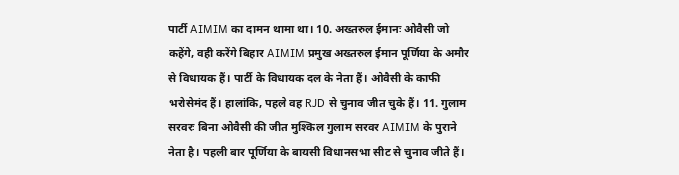पार्टी AIMIM का दामन थामा था। 10. अख्तरुल ईमानः ओवैसी जो कहेंगे, वही करेंगे बिहार AIMIM प्रमुख अख्तरुल ईमान पूर्णिया के अमौर से विधायक हैं। पार्टी के विधायक दल के नेता हैं। ओवैसी के काफी भरोसेमंद हैं। हालांकि, पहले वह RJD से चुनाव जीत चुके हैं। 11. गुलाम सरवरः बिना ओवैसी की जीत मुश्किल गुलाम सरवर AIMIM के पुराने नेता है। पहली बार पूर्णिया के बायसी विधानसभा सीट से चुनाव जीते हैं।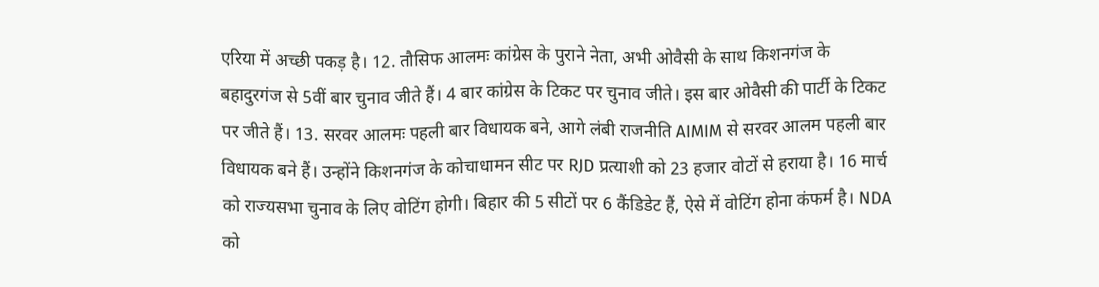एरिया में अच्छी पकड़ है। 12. तौसिफ आलमः कांग्रेस के पुराने नेता, अभी ओवैसी के साथ किशनगंज के बहादुरगंज से 5वीं बार चुनाव जीते हैं। 4 बार कांग्रेस के टिकट पर चुनाव जीते। इस बार ओवैसी की पार्टी के टिकट पर जीते हैं। 13. सरवर आलमः पहली बार विधायक बने, आगे लंबी राजनीति AIMIM से सरवर आलम पहली बार विधायक बने हैं। उन्होंने किशनगंज के कोचाधामन सीट पर RJD प्रत्याशी को 23 हजार वोटों से हराया है। 16 मार्च को राज्यसभा चुनाव के लिए वोटिंग होगी। बिहार की 5 सीटों पर 6 कैंडिडेट हैं, ऐसे में वोटिंग होना कंफर्म है। NDA को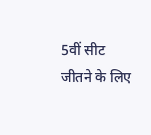5वीं सीट जीतने के लिए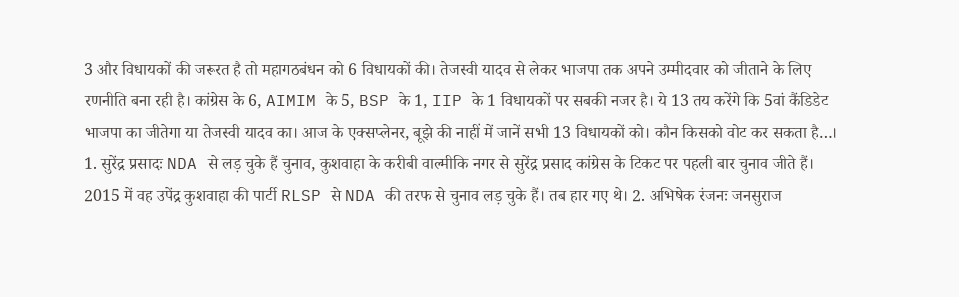3 और विधायकों की जरूरत है तो महागठबंधन को 6 विधायकों की। तेजस्वी यादव से लेकर भाजपा तक अपने उम्मीदवार को जीताने के लिए रणनीति बना रही है। कांग्रेस के 6, AIMIM के 5, BSP के 1, IIP के 1 विधायकों पर सबकी नजर है। ये 13 तय करेंगे कि 5वां कैंडिडेट भाजपा का जीतेगा या तेजस्वी यादव का। आज के एक्सप्लेनर, बूझे की नाहीं में जानें सभी 13 विधायकों को। कौन किसको वोट कर सकता है…। 1. सुरेंद्र प्रसादः NDA से लड़ चुके हैं चुनाव, कुशवाहा के करीबी वाल्मीकि नगर से सुरेंद्र प्रसाद कांग्रेस के टिकट पर पहली बार चुनाव जीते हैं। 2015 में वह उपेंद्र कुशवाहा की पार्टी RLSP से NDA की तरफ से चुनाव लड़ चुके हैं। तब हार गए थे। 2. अभिषेक रंजनः जनसुराज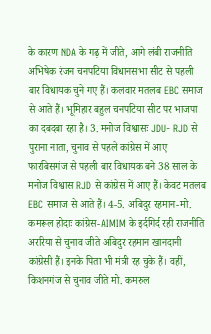के कारण NDA के गढ़ में जीते, आगे लंबी राजनीति अभिषेक रंजन चनपटिया विधानसभा सीट से पहली बार विधायक चुने गए हैं। कलवार मतलब EBC समाज से आते हैं। भूमिहार बहुल चनपटिया सीट पर भाजपा का दबदबा रहा है। 3. मनोज विश्वासः JDU- RJD से पुराना नाता, चुनाव से पहले कांग्रेस में आए फारबिसगंज से पहली बार विधायक बने 38 साल के मनोज विश्वास RJD से कांग्रेस में आए हैं। केवट मतलब EBC समाज से आते हैं। 4-5. अबिदुर रहमान-मो. कमरूल होदाः कांग्रेस-AIMIM के इर्दगिर्द रही राजनीति अररिया से चुनाव जीते अबिदुर रहमान खानदानी कांग्रेसी हैं। इनके पिता भी मंत्री रह चुके हैं। वहीं, किशनगंज से चुनाव जीते मो. कमरुल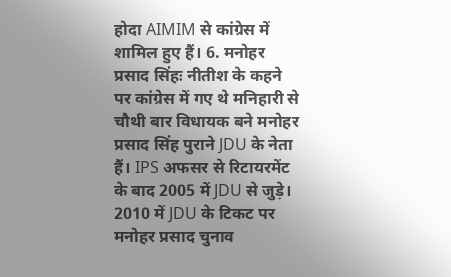होदा AIMIM से कांग्रेस में शामिल हुए हैं। 6. मनोहर प्रसाद सिंहः नीतीश के कहने पर कांग्रेस में गए थे मनिहारी से चौथी बार विधायक बने मनोहर प्रसाद सिंह पुराने JDU के नेता हैं। IPS अफसर से रिटायरमेंट के बाद 2005 में JDU से जुड़े। 2010 में JDU के टिकट पर मनोहर प्रसाद चुनाव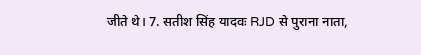जीते थे। 7. सतीश सिंह यादवः RJD से पुराना नाता,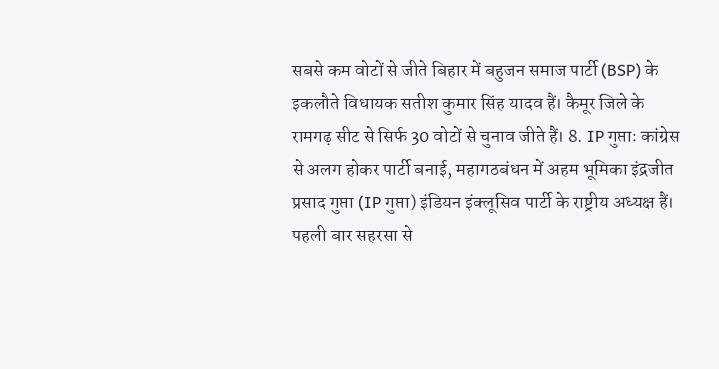सबसे कम वोटों से जीते बिहार में बहुजन समाज पार्टी (BSP) के इकलौते विधायक सतीश कुमार सिंह यादव हैं। कैमूर जिले के रामगढ़ सीट से सिर्फ 30 वोटों से चुनाव जीते हैं। 8. IP गुप्ताः कांग्रेस से अलग होकर पार्टी बनाई, महागठबंधन में अहम भूमिका इंद्रजीत प्रसाद गुप्ता (IP गुप्ता) इंडियन इंक्लूसिव पार्टी के राष्ट्रीय अध्यक्ष हैं। पहली बार सहरसा से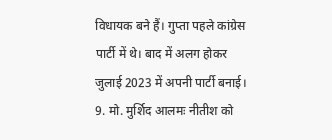विधायक बने हैं। गुप्ता पहले कांग्रेस पार्टी में थे। बाद में अलग होकर जुलाई 2023 में अपनी पार्टी बनाई। 9. मो. मुर्शिद आलमः नीतीश को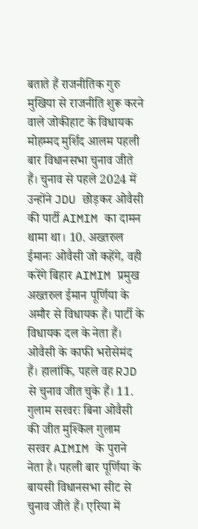बताते हैं राजनीतिक गुरु मुखिया से राजनीति शुरू करने वाले जोकीहाट के विधायक मोहम्मद मुर्शिद आलम पहली बार विधानसभा चुनाव जीते हैं। चुनाव से पहले 2024 में उन्होंने JDU छोड़कर ओवैसी की पार्टी AIMIM का दामन थामा था। 10. अख्तरुल ईमानः ओवैसी जो कहेंगे, वही करेंगे बिहार AIMIM प्रमुख अख्तरुल ईमान पूर्णिया के अमौर से विधायक हैं। पार्टी के विधायक दल के नेता हैं। ओवैसी के काफी भरोसेमंद हैं। हालांकि, पहले वह RJD से चुनाव जीत चुके हैं। 11. गुलाम सरवरः बिना ओवैसी की जीत मुश्किल गुलाम सरवर AIMIM के पुराने नेता है। पहली बार पूर्णिया के बायसी विधानसभा सीट से चुनाव जीते हैं। एरिया में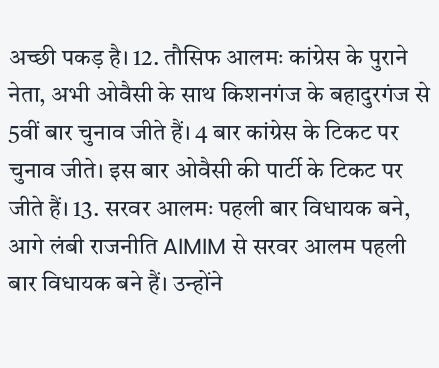अच्छी पकड़ है। 12. तौसिफ आलमः कांग्रेस के पुराने नेता, अभी ओवैसी के साथ किशनगंज के बहादुरगंज से 5वीं बार चुनाव जीते हैं। 4 बार कांग्रेस के टिकट पर चुनाव जीते। इस बार ओवैसी की पार्टी के टिकट पर जीते हैं। 13. सरवर आलमः पहली बार विधायक बने, आगे लंबी राजनीति AIMIM से सरवर आलम पहली बार विधायक बने हैं। उन्होंने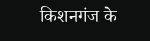किशनगंज के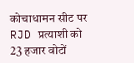कोचाधामन सीट पर RJD प्रत्याशी को 23 हजार वोटों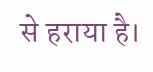से हराया है।